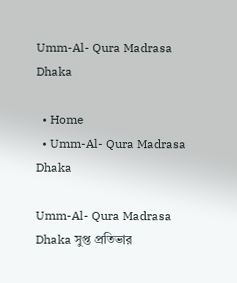Umm-Al- Qura Madrasa Dhaka

  • Home
  • Umm-Al- Qura Madrasa Dhaka

Umm-Al- Qura Madrasa Dhaka সুপ্ত প্রতিভার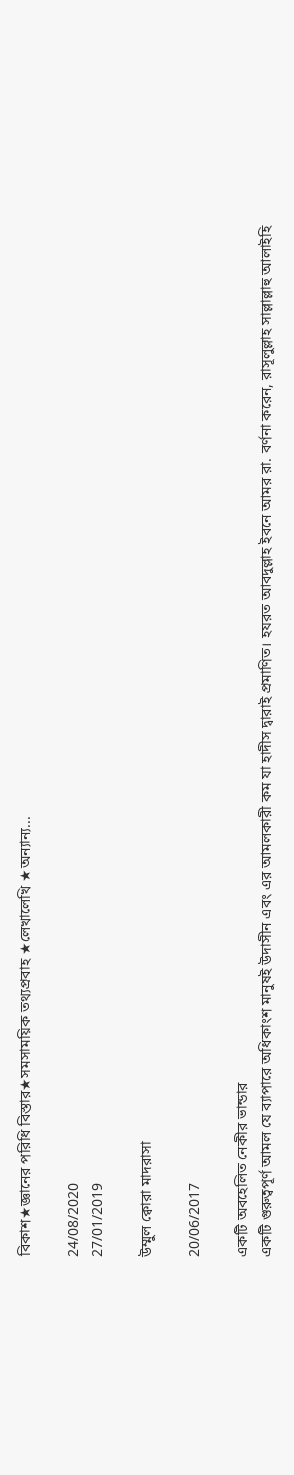বিকাশ★জ্ঞানের পরিধি বিস্তার★সমসাময়িক তথ্যপ্রবাহ ★লেখালেখি ★অন্যান্য...

24/08/2020
27/01/2019

উম্মুল ক্বোরা মাদরাসা

20/06/2017

একটি অবহেলিত নেকীর ভান্ডার
একটি গুরুত্বপূর্ণ আমল যে ব্যাপারে অধিকাংশ মানুষই উদাসীন এবং এর আমলকারী কম যা হাদীস দ্বারাই প্রমাণিত। হযরত আবদুল্লাহ ইবনে আমর রা. বর্ণনা করেন, রাসূলুল্লাহ সাল্লাল্লাহু আলাইহি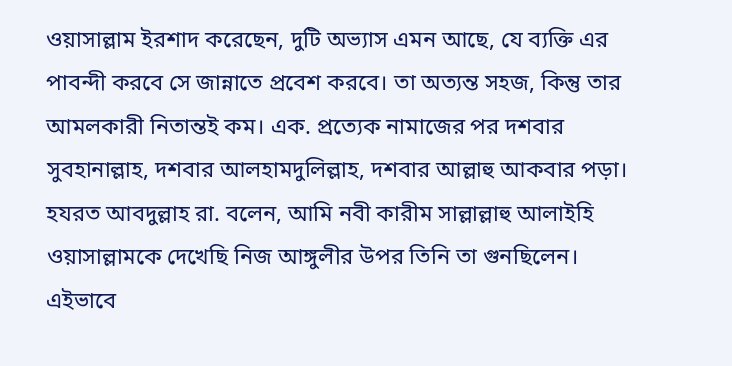ওয়াসাল্লাম ইরশাদ করেছেন, দুটি অভ্যাস এমন আছে, যে ব্যক্তি এর পাবন্দী করবে সে জান্নাতে প্রবেশ করবে। তা অত্যন্ত সহজ, কিন্তু তার আমলকারী নিতান্তই কম। এক. প্রত্যেক নামাজের পর দশবার সুবহানাল্লাহ, দশবার আলহামদুলিল্লাহ, দশবার আল্লাহু আকবার পড়া। হযরত আবদুল্লাহ রা. বলেন, আমি নবী কারীম সাল্লাল্লাহু আলাইহি ওয়াসাল্লামকে দেখেছি নিজ আঙ্গুলীর উপর তিনি তা গুনছিলেন। এইভাবে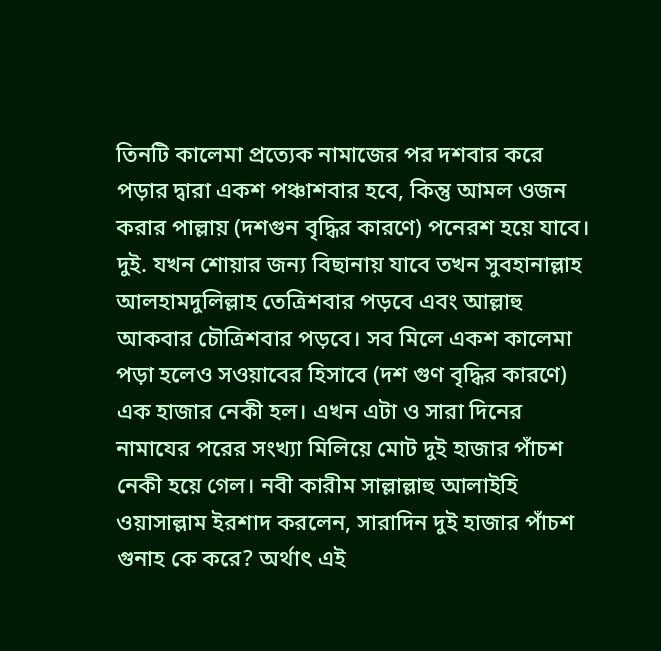তিনটি কালেমা প্রত্যেক নামাজের পর দশবার করে পড়ার দ্বারা একশ পঞ্চাশবার হবে, কিন্তু আমল ওজন করার পাল্লায় (দশগুন বৃদ্ধির কারণে) পনেরশ হয়ে যাবে।
দুই. যখন শোয়ার জন্য বিছানায় যাবে তখন সুবহানাল্লাহ আলহামদুলিল্লাহ তেত্রিশবার পড়বে এবং আল্লাহু আকবার চৌত্রিশবার পড়বে। সব মিলে একশ কালেমা পড়া হলেও সওয়াবের হিসাবে (দশ গুণ বৃদ্ধির কারণে) এক হাজার নেকী হল। এখন এটা ও সারা দিনের নামাযের পরের সংখ্যা মিলিয়ে মোট দুই হাজার পাঁচশ নেকী হয়ে গেল। নবী কারীম সাল্লাল্লাহু আলাইহি ওয়াসাল্লাম ইরশাদ করলেন, সারাদিন দুই হাজার পাঁচশ গুনাহ কে করে? অর্থাৎ এই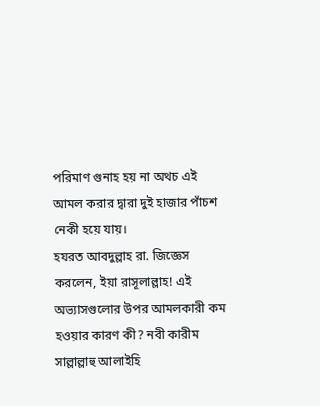পরিমাণ গুনাহ হয় না অথচ এই আমল করার দ্বারা দুই হাজার পাঁচশ নেকী হয়ে যায়।
হযরত আবদুল্লাহ রা. জিজ্ঞেস করলেন, ইয়া রাসূলাল্লাহ! এই অভ্যাসগুলোর উপর আমলকারী কম হওয়ার কারণ কী? নবী কারীম সাল্লাল্লাহু আলাইহি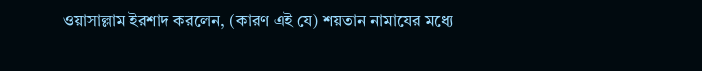ওয়াসাল্লাম ইরশাদ করলেন, (কারণ এই যে) শয়তান নামাযের মধ্যে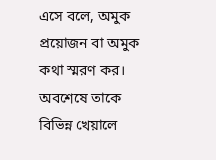এসে বলে, অমুক প্রয়োজন বা অমুক কথা স্মরণ কর। অবশেষে তাকে বিভিন্ন খেয়ালে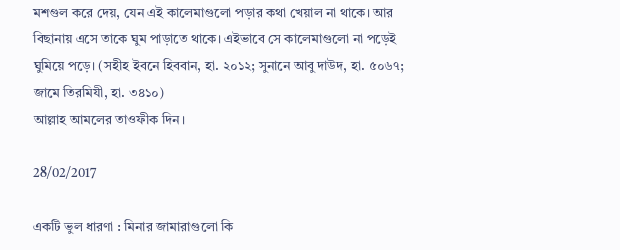মশগুল করে দেয়, যেন এই কালেমাগুলো পড়ার কথা খেয়াল না থাকে। আর বিছানায় এসে তাকে ঘুম পাড়াতে থাকে। এইভাবে সে কালেমাগুলো না পড়েই ঘুমিয়ে পড়ে। (সহীহ ইবনে হিববান, হা. ২০১২; সুনানে আবু দাউদ, হা. ৫০৬৭; জামে তিরমিযী, হা. ৩৪১০)
আল্লাহ আমলের তাওফীক দিন।

28/02/2017

একটি ভুল ধারণা : মিনার জামারাগুলো কি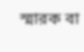স্মারক বা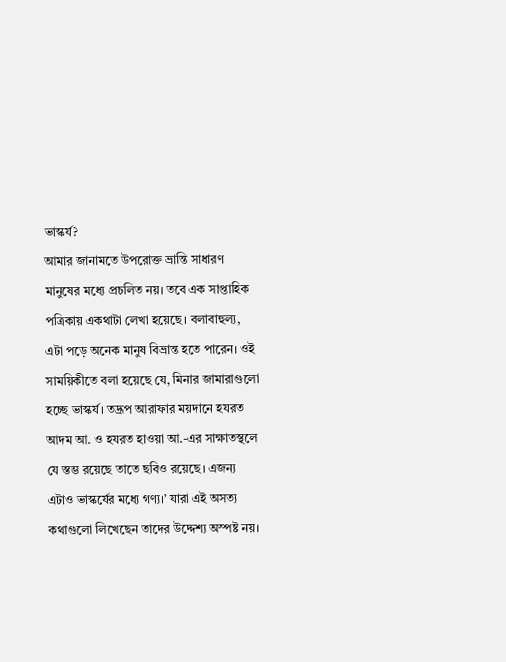ভাস্কর্য?
আমার জানামতে উপরোক্ত ভ্রান্তি সাধারণ মানুষের মধ্যে প্রচলিত নয়। তবে এক সাপ্তাহিক পত্রিকায় একথাটা লেখা হয়েছে। বলাবাহুল্য, এটা পড়ে অনেক মানুষ বিভ্রান্ত হতে পারেন। ওই সাময়িকীতে বলা হয়েছে যে, মিনার জামারাগুলো হচ্ছে ভাস্কর্য। তদ্রূপ আরাফার ময়দানে হযরত আদম আ. ও হযরত হাওয়া আ.-এর সাক্ষাতস্থলে যে স্তম্ভ রয়েছে তাতে ছবিও রয়েছে। এজন্য এটাও ভাস্কর্যের মধ্যে গণ্য।’ যারা এই অসত্য কথাগুলো লিখেছেন তাদের উদ্দেশ্য অস্পষ্ট নয়।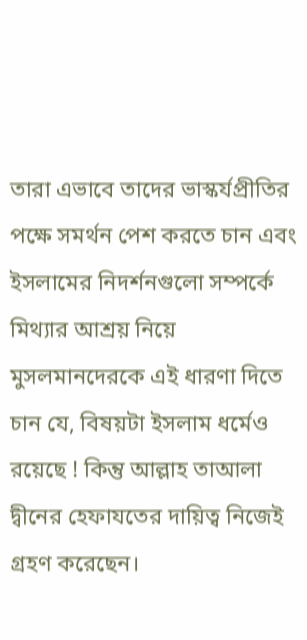তারা এভাবে তাদের ভাস্কর্যপ্রীতির পক্ষে সমর্থন পেশ করতে চান এবং ইসলামের নিদর্শনগুলো সম্পর্কে মিথ্যার আশ্রয় নিয়ে মুসলমানদেরকে এই ধারণা দিতে চান যে, বিষয়টা ইসলাম ধর্মেও রয়েছে ! কিন্তু আল্লাহ তাআলা দ্বীনের হেফাযতের দায়িত্ব নিজেই গ্রহণ করেছেন।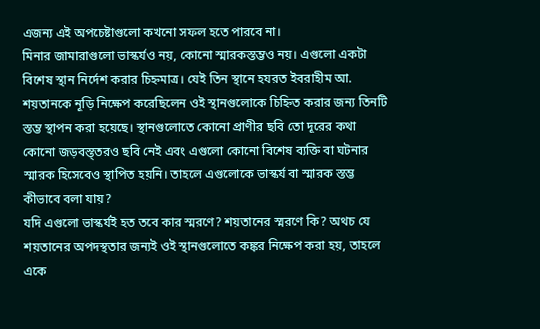এজন্য এই অপচেষ্টাগুলো কখনো সফল হতে পারবে না।
মিনার জামারাগুলো ভাস্কর্যও নয়, কোনো স্মারকস্তম্ভও নয়। এগুলো একটা বিশেষ স্থান নির্দেশ করার চিহ্নমাত্র। যেই তিন স্থানে হযরত ইবরাহীম আ. শয়তানকে নূড়ি নিক্ষেপ করেছিলেন ওই স্থানগুলোকে চিহ্নিত করার জন্য তিনটি স্তম্ভ স্থাপন করা হয়েছে। স্থানগুলোতে কোনো প্রাণীর ছবি তো দূরের কথা কোনো জড়বস্ত্তরও ছবি নেই এবং এগুলো কোনো বিশেষ ব্যক্তি বা ঘটনার স্মারক হিসেবেও স্থাপিত হয়নি। তাহলে এগুলোকে ভাস্কর্য বা স্মারক স্তম্ভ কীভাবে বলা যায়?
যদি এগুলো ভাস্কর্যই হত তবে কার স্মরণে? শয়তানের স্মরণে কি? অথচ যে শয়তানের অপদস্থতার জন্যই ওই স্থানগুলোতে কঙ্কর নিক্ষেপ করা হয়, তাহলে একে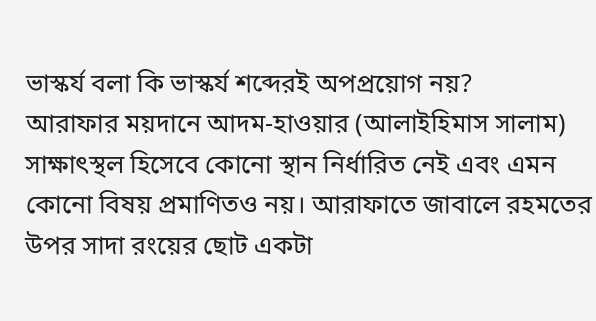ভাস্কর্য বলা কি ভাস্কর্য শব্দেরই অপপ্রয়োগ নয়?
আরাফার ময়দানে আদম-হাওয়ার (আলাইহিমাস সালাম) সাক্ষাৎস্থল হিসেবে কোনো স্থান নির্ধারিত নেই এবং এমন কোনো বিষয় প্রমাণিতও নয়। আরাফাতে জাবালে রহমতের উপর সাদা রংয়ের ছোট একটা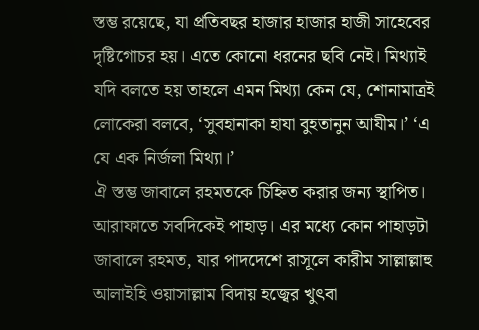স্তম্ভ রয়েছে, যা প্রতিবছর হাজার হাজার হাজী সাহেবের দৃষ্টিগোচর হয়। এতে কোনো ধরনের ছবি নেই। মিথ্যাই যদি বলতে হয় তাহলে এমন মিথ্যা কেন যে, শোনামাত্রই লোকেরা বলবে, ‘সুবহানাকা হাযা বুহতানুন আযীম।’ ‘এ যে এক নির্জলা মিথ্যা।’
ঐ স্তম্ভ জাবালে রহমতকে চিহ্নিত করার জন্য স্থাপিত। আরাফাতে সবদিকেই পাহাড়। এর মধ্যে কোন পাহাড়টা জাবালে রহমত, যার পাদদেশে রাসূলে কারীম সাল্লাল্লাহু আলাইহি ওয়াসাল্লাম বিদায় হজ্বের খুৎবা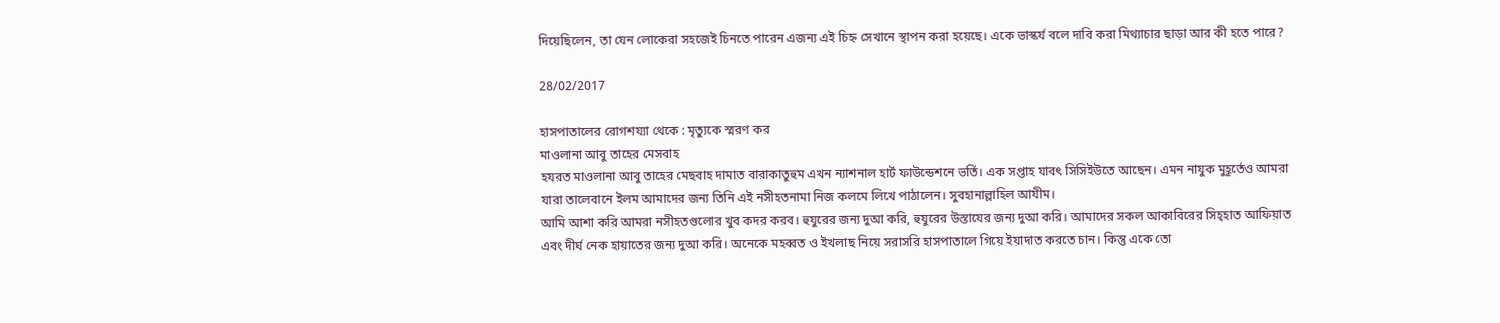দিয়েছিলেন, তা যেন লোকেরা সহজেই চিনতে পারেন এজন্য এই চিহ্ন সেখানে স্থাপন করা হয়েছে। একে ভাস্কর্য বলে দাবি করা মিথ্যাচার ছাড়া আর কী হতে পারে?

28/02/2017

হাসপাতালের রোগশয্যা থেকে : মৃত্যুকে স্মরণ কর
মাওলানা আবু তাহের মেসবাহ
হযরত মাওলানা আবু তাহের মেছবাহ দামাত বারাকাতুহুম এখন ন্যাশনাল হার্ট ফাউন্ডেশনে ভর্তি। এক সপ্তাহ যাবৎ সিসিইউতে আছেন। এমন নাযুক মুহূর্তেও আমরা যারা তালেবানে ইলম আমাদের জন্য তিনি এই নসীহতনামা নিজ কলমে লিখে পাঠালেন। সুবহানাল্লাহিল আযীম।
আমি আশা করি আমরা নসীহতগুলোর খুব কদর করব। হুযুরের জন্য দুআ করি, হুযুরের উস্তাযের জন্য দুআ করি। আমাদের সকল আকাবিরের সিহ্হাত আফিয়াত এবং দীর্ঘ নেক হায়াতের জন্য দুআ করি। অনেকে মহব্বত ও ইখলাছ নিয়ে সরাসরি হাসপাতালে গিয়ে ইয়াদাত করতে চান। কিন্তু একে তো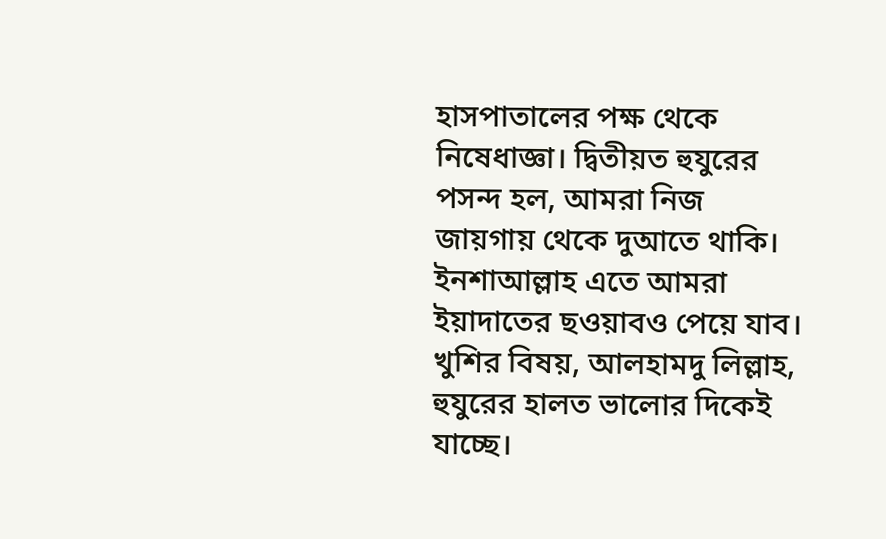হাসপাতালের পক্ষ থেকে নিষেধাজ্ঞা। দ্বিতীয়ত হুযুরের পসন্দ হল, আমরা নিজ জায়গায় থেকে দুআতে থাকি। ইনশাআল্লাহ এতে আমরা ইয়াদাতের ছওয়াবও পেয়ে যাব। খুশির বিষয়, আলহামদু লিল্লাহ, হুযুরের হালত ভালোর দিকেই যাচ্ছে।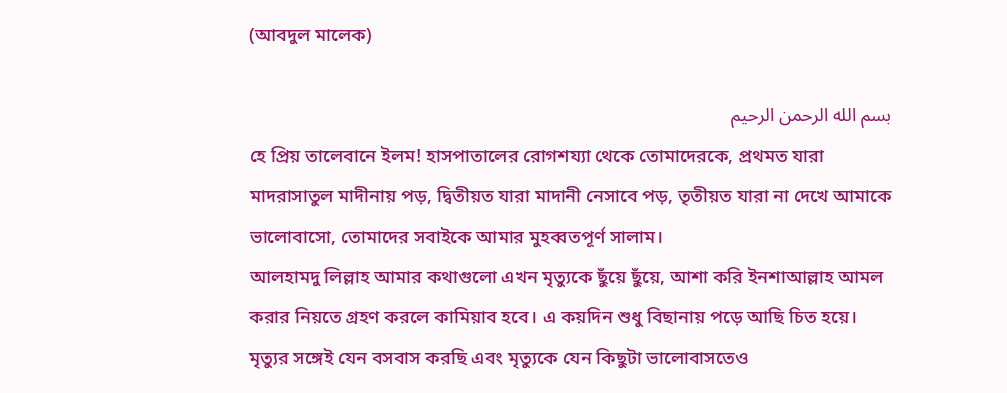(আবদুল মালেক)

بسم الله الرحمن الرحيم
হে প্রিয় তালেবানে ইলম! হাসপাতালের রোগশয্যা থেকে তোমাদেরকে, প্রথমত যারা মাদরাসাতুল মাদীনায় পড়, দ্বিতীয়ত যারা মাদানী নেসাবে পড়, তৃতীয়ত যারা না দেখে আমাকে ভালোবাসো, তোমাদের সবাইকে আমার মুহব্বতপূর্ণ সালাম।
আলহামদু লিল্লাহ আমার কথাগুলো এখন মৃত্যুকে ছুঁয়ে ছুঁয়ে, আশা করি ইনশাআল্লাহ আমল করার নিয়তে গ্রহণ করলে কামিয়াব হবে। এ কয়দিন শুধু বিছানায় পড়ে আছি চিত হয়ে। মৃত্যুর সঙ্গেই যেন বসবাস করছি এবং মৃত্যুকে যেন কিছুটা ভালোবাসতেও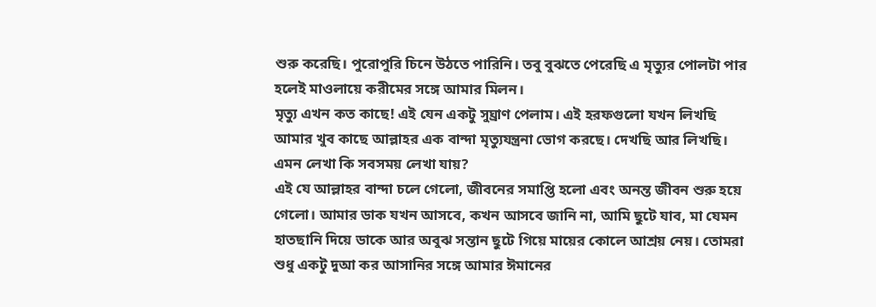শুরু করেছি। পুরোপুরি চিনে উঠতে পারিনি। তবু বুঝতে পেরেছি এ মৃত্যুর পোলটা পার হলেই মাওলায়ে করীমের সঙ্গে আমার মিলন।
মৃত্যু এখন কত কাছে! এই যেন একটু সুঘ্রাণ পেলাম। এই হরফগুলো যখন লিখছি আমার খুব কাছে আল্লাহর এক বান্দা মৃত্যুযন্ত্রনা ভোগ করছে। দেখছি আর লিখছি। এমন লেখা কি সবসময় লেখা যায়?
এই যে আল্লাহর বান্দা চলে গেলো, জীবনের সমাপ্তি হলো এবং অনন্ত জীবন শুরু হয়ে গেলো। আমার ডাক যখন আসবে, কখন আসবে জানি না, আমি ছুটে যাব, মা যেমন হাতছানি দিয়ে ডাকে আর অবুঝ সন্তান ছুটে গিয়ে মায়ের কোলে আশ্রয় নেয়। তোমরা শুধু একটু দুআ কর আসানির সঙ্গে আমার ঈমানের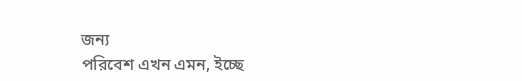জন্য
পরিবেশ এখন এমন, ইচ্ছে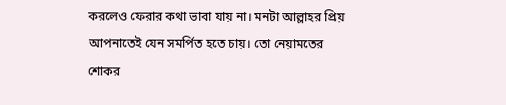করলেও ফেরার কথা ভাবা যায় না। মনটা আল্লাহর প্রিয় আপনাতেই যেন সমর্পিত হতে চায়। তো নেয়ামতের শোকর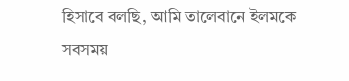হিসাবে বলছি, আমি তালেবানে ইলমকে সবসময়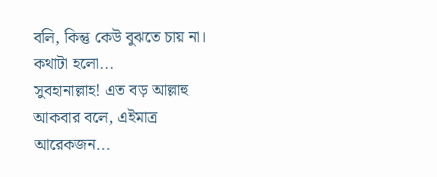বলি, কিন্তু কেউ বুঝতে চায় না। কথাটা হলো...
সুবহানাল্লাহ! এত বড় আল্লাহু আকবার বলে, এইমাত্র আরেকজন...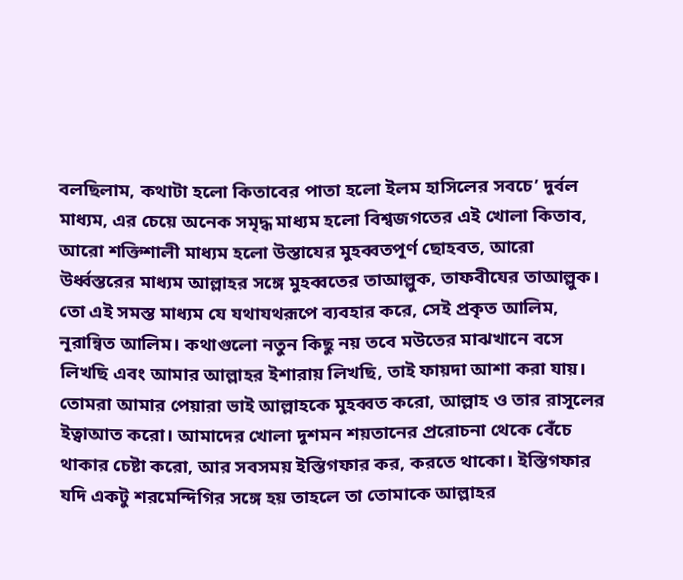বলছিলাম, কথাটা হলো কিতাবের পাতা হলো ইলম হাসিলের সবচে’ দুর্বল মাধ্যম, এর চেয়ে অনেক সমৃদ্ধ মাধ্যম হলো বিশ্বজগতের এই খোলা কিতাব, আরো শক্তিশালী মাধ্যম হলো উস্তাযের মুহব্বতপূর্ণ ছোহবত, আরো উর্ধ্বস্তরের মাধ্যম আল্লাহর সঙ্গে মুহব্বতের তাআল্লুক, তাফবীযের তাআল্লুক। তো এই সমস্ত মাধ্যম যে যথাযথরূপে ব্যবহার করে, সেই প্রকৃত আলিম, নূরান্বিত আলিম। কথাগুলো নতুন কিছু নয় তবে মউতের মাঝখানে বসে লিখছি এবং আমার আল্লাহর ইশারায় লিখছি, তাই ফায়দা আশা করা যায়।
তোমরা আমার পেয়ারা ভাই আল্লাহকে মুহব্বত করো, আল্লাহ ও তার রাসূলের ইত্বাআত করো। আমাদের খোলা দুশমন শয়তানের প্ররোচনা থেকে বেঁচে থাকার চেষ্টা করো, আর সবসময় ইস্তিগফার কর, করতে থাকো। ইস্তিগফার যদি একটু শরমেন্দিগির সঙ্গে হয় তাহলে তা তোমাকে আল্লাহর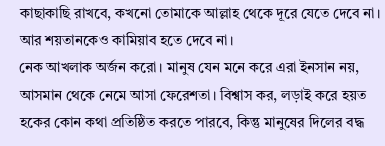কাছাকাছি রাখবে, কখনো তোমাকে আল্লাহ থেকে দূরে যেতে দেবে না। আর শয়তানকেও কামিয়াব হতে দেবে না।
নেক আখলাক অর্জন করো। মানুষ যেন মনে করে এরা ইনসান নয়, আসমান থেকে নেমে আসা ফেরেশতা। বিশ্বাস কর, লড়াই করে হয়ত হকের কোন কথা প্রতিষ্ঠিত করতে পারবে, কিন্তু মানুষের দিলের বদ্ধ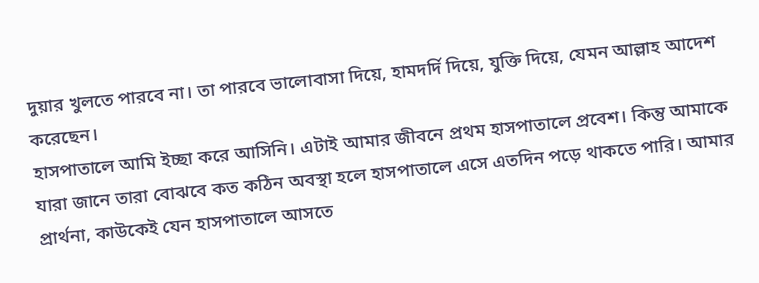দুয়ার খুলতে পারবে না। তা পারবে ভালোবাসা দিয়ে, হামদর্দি দিয়ে, যুক্তি দিয়ে, যেমন আল্লাহ আদেশ করেছেন।
হাসপাতালে আমি ইচ্ছা করে আসিনি। এটাই আমার জীবনে প্রথম হাসপাতালে প্রবেশ। কিন্তু আমাকে যারা জানে তারা বোঝবে কত কঠিন অবস্থা হলে হাসপাতালে এসে এতদিন পড়ে থাকতে পারি। আমার প্রার্থনা, কাউকেই যেন হাসপাতালে আসতে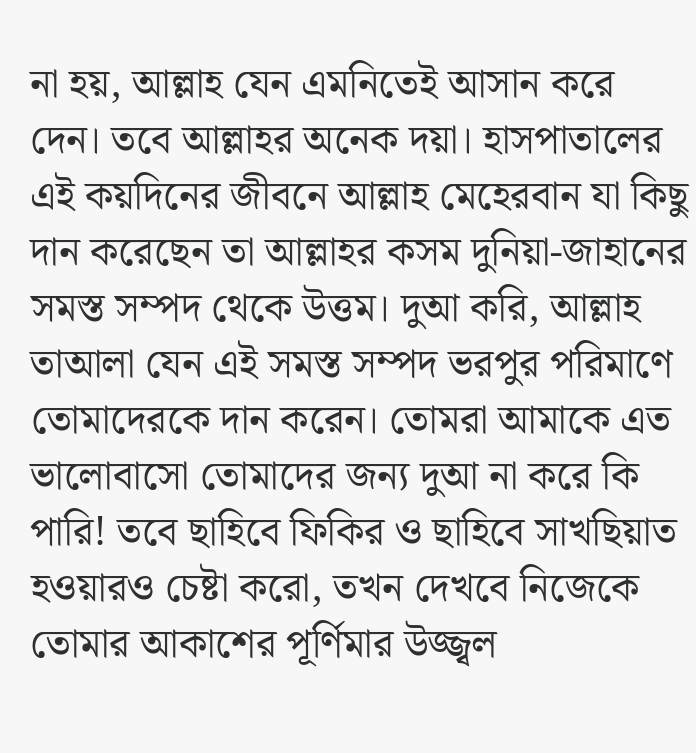না হয়, আল্লাহ যেন এমনিতেই আসান করে দেন। তবে আল্লাহর অনেক দয়া। হাসপাতালের এই কয়দিনের জীবনে আল্লাহ মেহেরবান যা কিছু দান করেছেন তা আল্লাহর কসম দুনিয়া-জাহানের সমস্ত সম্পদ থেকে উত্তম। দুআ করি, আল্লাহ তাআলা যেন এই সমস্ত সম্পদ ভরপুর পরিমাণে তোমাদেরকে দান করেন। তোমরা আমাকে এত ভালোবাসো তোমাদের জন্য দুআ না করে কি পারি! তবে ছাহিবে ফিকির ও ছাহিবে সাখছিয়াত হওয়ারও চেষ্টা করো, তখন দেখবে নিজেকে তোমার আকাশের পূর্ণিমার উজ্জ্বল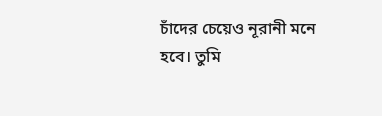চাঁদের চেয়েও নূরানী মনে হবে। তুমি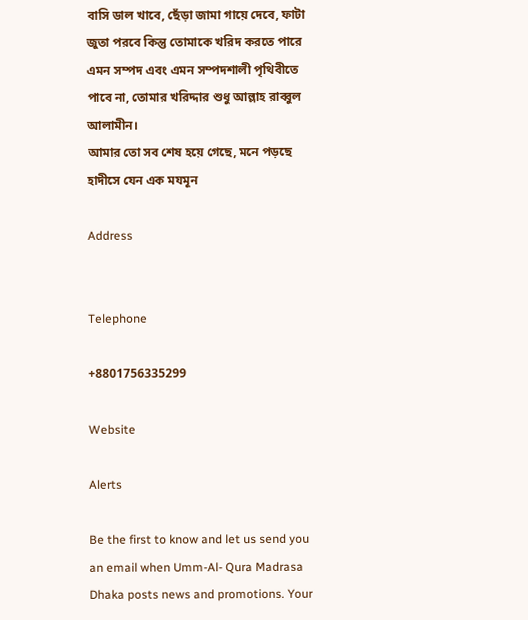বাসি ডাল খাবে, ছেঁড়া জামা গায়ে দেবে, ফাটা জুতা পরবে কিন্তু তোমাকে খরিদ করতে পারে এমন সম্পদ এবং এমন সম্পদশালী পৃথিবীতে পাবে না, তোমার খরিদ্দার শুধু আল্লাহ রাব্বুল আলামীন।
আমার তো সব শেষ হয়ে গেছে, মনে পড়ছে হাদীসে যেন এক মযমূন

Address


Telephone

+8801756335299

Website

Alerts

Be the first to know and let us send you an email when Umm-Al- Qura Madrasa Dhaka posts news and promotions. Your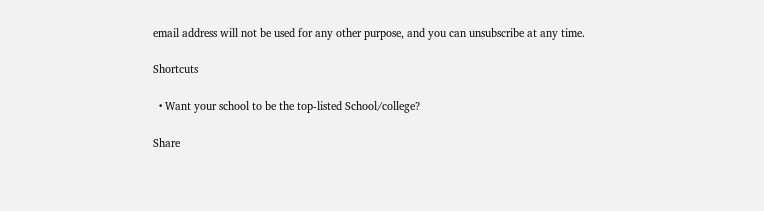email address will not be used for any other purpose, and you can unsubscribe at any time.

Shortcuts

  • Want your school to be the top-listed School/college?

Share